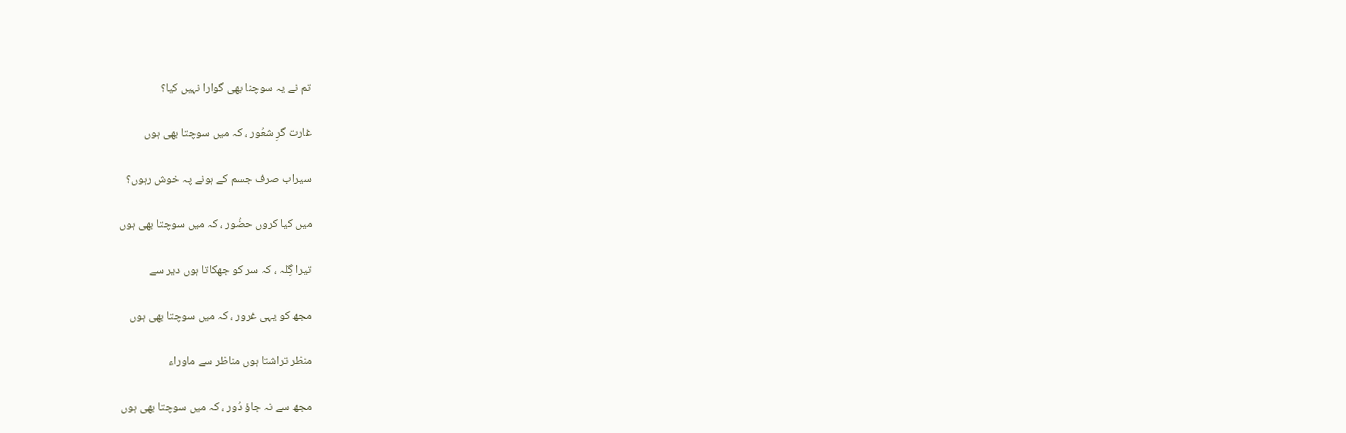تم نے یہ سوچنا بھی گوارا نہیں کیا؟

غارت گرِ شعُور ، کہ میں سوچتا بھی ہوں

سیراب صرف جسم کے ہونے پہ خوش رہوں؟

میں کیا کروں حضُور ، کہ میں سوچتا بھی ہوں

تیرا گِلہ ، کہ سر کو جھکاتا ہوں دیر سے

مجھ کو یہی غرور ، کہ میں سوچتا بھی ہوں

منظر تراشتا ہوں مناظر سے ماوراء

مجھ سے نہ جاؤ دُور ، کہ میں سوچتا بھی ہوں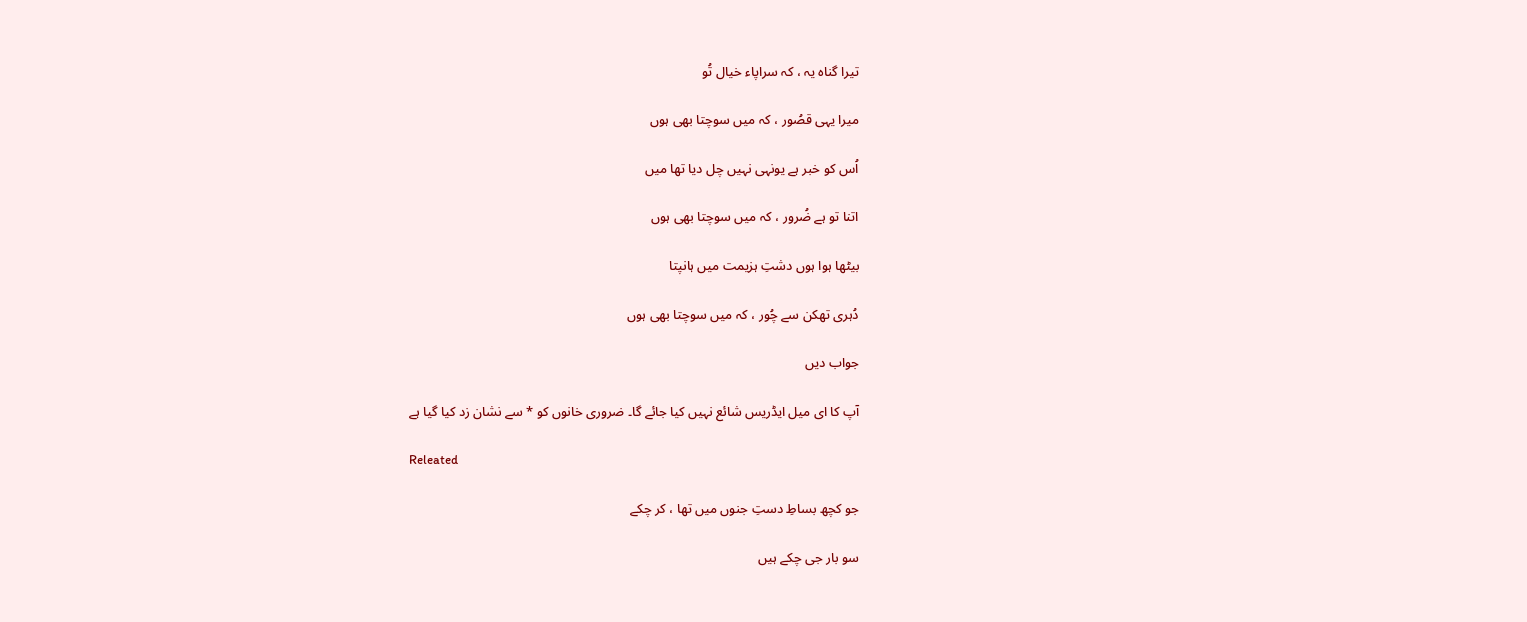تیرا گناہ یہ ، کہ سراپاء خیال تُو

میرا یہی قصُور ، کہ میں سوچتا بھی ہوں

اُس کو خبر ہے یونہی نہیں چل دیا تھا میں

اتنا تو ہے ضُرور ، کہ میں سوچتا بھی ہوں

بیٹھا ہوا ہوں دشتِ ہزیمت میں ہانپتا

دُہری تھکن سے چُور ، کہ میں سوچتا بھی ہوں

جواب دیں

آپ کا ای میل ایڈریس شائع نہیں کیا جائے گا۔ ضروری خانوں کو * سے نشان زد کیا گیا ہے

Releated

جو کچھ بساطِ دستِ جنوں میں تھا ، کر چکے

سو بار جی چکے ہیں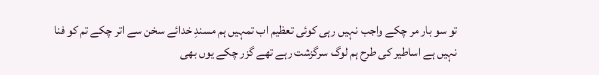تو سو بار مر چکے واجب نہیں رہی کوئی تعظیم اب تمہیں ہم مسندِ خدائے سخن سے اتر چکے تم کو فنا نہیں ہے اساطیر کی طرح ہم لوگ سرگزشت رہے تھے گزر چکے یوں بھی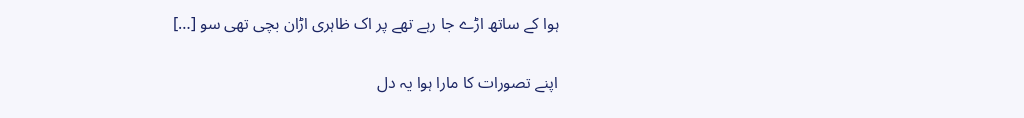ہوا کے ساتھ اڑے جا رہے تھے پر اک ظاہری اڑان بچی تھی سو […]

اپنے تصورات کا مارا ہوا یہ دل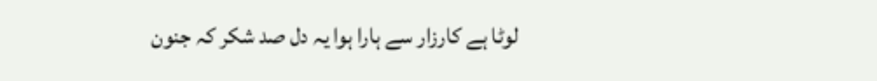لوٹا ہے کارزار سے ہارا ہوا یہ دل صد شکر کہ جنون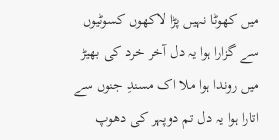میں کھوٹا نہیں پڑا لاکھوں کسوٹیوں سے گزارا ہوا یہ دل آخر خرد کی بھیڑ میں روندا ہوا ملا اک مسندِ جنوں سے اتارا ہوا یہ دل تم دوپہر کی دھوپ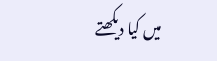میں کیا دیکھتے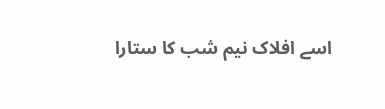اسے افلاک نیم شب کا ستارا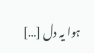ہوا یہ دل […]